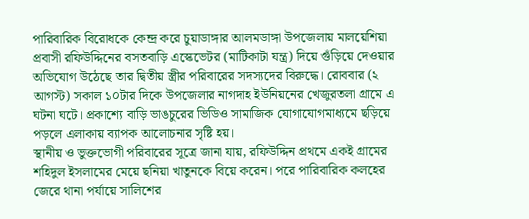পারিবারিক বিরোধকে কেন্দ্র করে চুয়াডাঙ্গার আলমডাঙ্গা উপজেলায় মালয়েশিয়া প্রবাসী রফিউদ্দিনের বসতবাড়ি এস্কেভেটর (মাটিকাটা যন্ত্র) দিয়ে গুঁড়িয়ে দেওয়ার অভিযোগ উঠেছে তার দ্বিতীয় স্ত্রীর পরিবারের সদস্যদের বিরুদ্ধে। রোববার (২ আগস্ট) সকাল ১০টার দিকে উপজেলার নাগদাহ ইউনিয়নের খেজুরতলা গ্রামে এ ঘটনা ঘটে। প্রকাশ্যে বাড়ি ভাঙচুরের ভিডিও সামাজিক যোগাযোগমাধ্যমে ছড়িয়ে পড়লে এলাকায় ব্যাপক আলোচনার সৃষ্টি হয়।
স্থানীয় ও ভুক্তভোগী পরিবারের সূত্রে জানা যায়, রফিউদ্দিন প্রথমে একই গ্রামের শহিদুল ইসলামের মেয়ে ছনিয়া খাতুনকে বিয়ে করেন। পরে পারিবারিক কলহের জেরে থানা পর্যায়ে সালিশের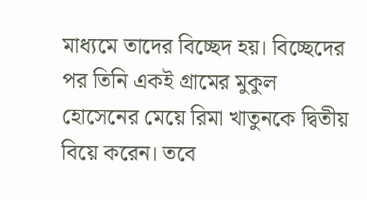মাধ্যমে তাদের বিচ্ছেদ হয়। বিচ্ছেদের পর তিনি একই গ্রামের মুকুল হোসেনের মেয়ে রিমা খাতুনকে দ্বিতীয় বিয়ে করেন। তবে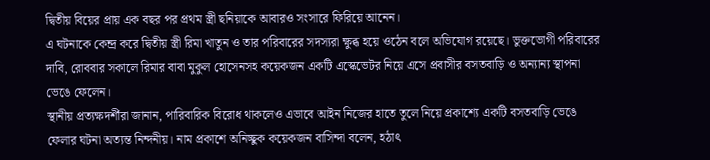দ্বিতীয় বিয়ের প্রায় এক বছর পর প্রথম স্ত্রী ছনিয়াকে আবারও সংসারে ফিরিয়ে আনেন।
এ ঘটনাকে কেন্দ্র করে দ্বিতীয় স্ত্রী রিমা খাতুন ও তার পরিবারের সদস্যরা ক্ষুব্ধ হয়ে ওঠেন বলে অভিযোগ রয়েছে। ভুক্তভোগী পরিবারের দাবি, রোববার সকালে রিমার বাবা মুকুল হোসেনসহ কয়েকজন একটি এস্কেভেটর নিয়ে এসে প্রবাসীর বসতবাড়ি ও অন্যান্য স্থাপনা ভেঙে ফেলেন।
স্থানীয় প্রত্যক্ষদর্শীরা জানান, পারিবারিক বিরোধ থাকলেও এভাবে আইন নিজের হাতে তুলে নিয়ে প্রকাশ্যে একটি বসতবাড়ি ভেঙে ফেলার ঘটনা অত্যন্ত নিন্দনীয়। নাম প্রকাশে অনিচ্ছুক কয়েকজন বাসিন্দা বলেন, হঠাৎ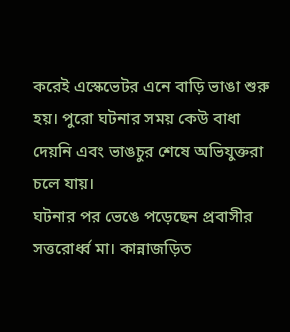করেই এস্কেভেটর এনে বাড়ি ভাঙা শুরু হয়। পুরো ঘটনার সময় কেউ বাধা দেয়নি এবং ভাঙচুর শেষে অভিযুক্তরা চলে যায়।
ঘটনার পর ভেঙে পড়েছেন প্রবাসীর সত্তরোর্ধ্ব মা। কান্নাজড়িত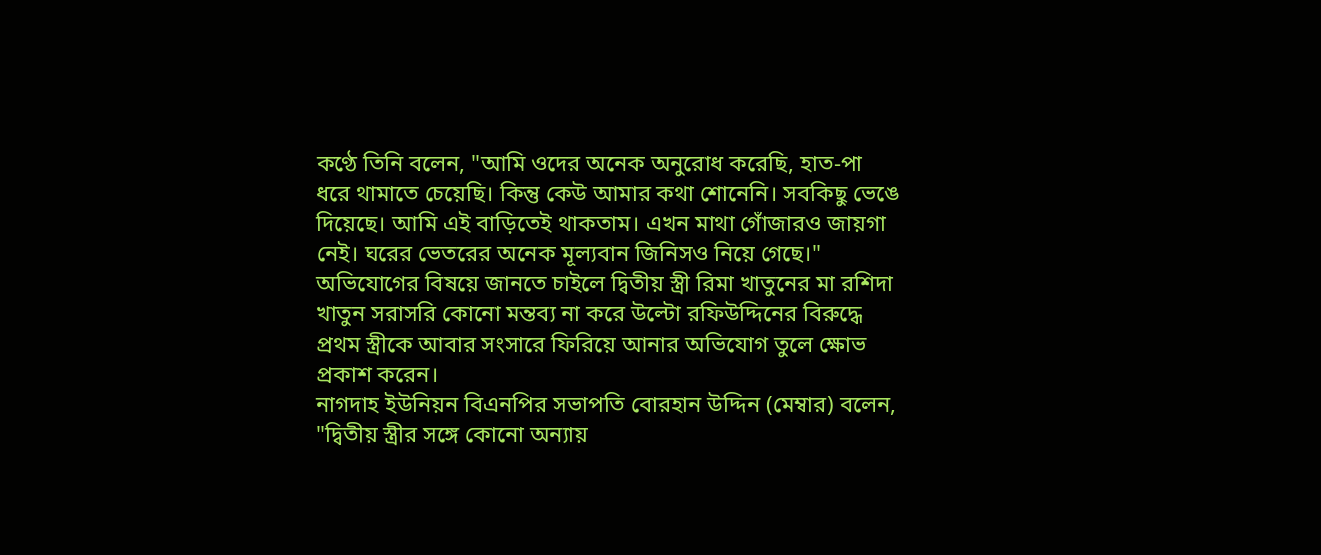কণ্ঠে তিনি বলেন, "আমি ওদের অনেক অনুরোধ করেছি, হাত-পা ধরে থামাতে চেয়েছি। কিন্তু কেউ আমার কথা শোনেনি। সবকিছু ভেঙে দিয়েছে। আমি এই বাড়িতেই থাকতাম। এখন মাথা গোঁজারও জায়গা নেই। ঘরের ভেতরের অনেক মূল্যবান জিনিসও নিয়ে গেছে।"
অভিযোগের বিষয়ে জানতে চাইলে দ্বিতীয় স্ত্রী রিমা খাতুনের মা রশিদা খাতুন সরাসরি কোনো মন্তব্য না করে উল্টো রফিউদ্দিনের বিরুদ্ধে প্রথম স্ত্রীকে আবার সংসারে ফিরিয়ে আনার অভিযোগ তুলে ক্ষোভ প্রকাশ করেন।
নাগদাহ ইউনিয়ন বিএনপির সভাপতি বোরহান উদ্দিন (মেম্বার) বলেন, "দ্বিতীয় স্ত্রীর সঙ্গে কোনো অন্যায়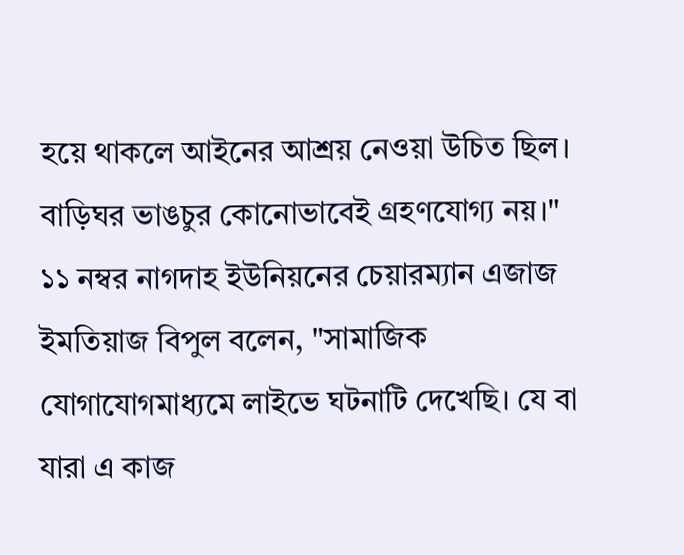হয়ে থাকলে আইনের আশ্রয় নেওয়া উচিত ছিল। বাড়িঘর ভাঙচুর কোনোভাবেই গ্রহণযোগ্য নয়।"
১১ নম্বর নাগদাহ ইউনিয়নের চেয়ারম্যান এজাজ ইমতিয়াজ বিপুল বলেন, "সামাজিক যোগাযোগমাধ্যমে লাইভে ঘটনাটি দেখেছি। যে বা যারা এ কাজ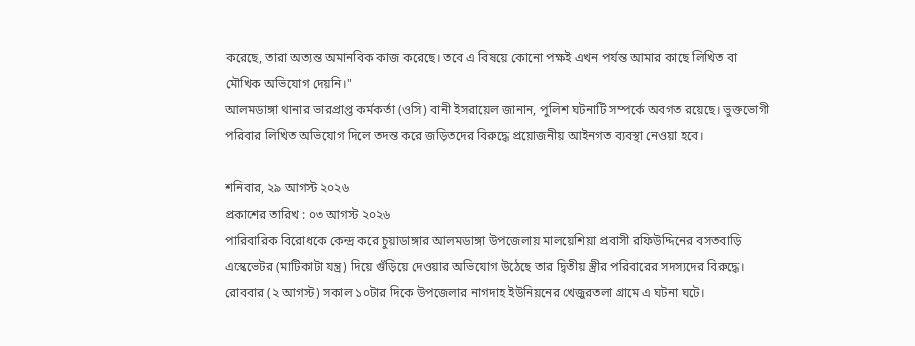করেছে, তারা অত্যন্ত অমানবিক কাজ করেছে। তবে এ বিষয়ে কোনো পক্ষই এখন পর্যন্ত আমার কাছে লিখিত বা মৌখিক অভিযোগ দেয়নি।"
আলমডাঙ্গা থানার ভারপ্রাপ্ত কর্মকর্তা (ওসি) বানী ইসরায়েল জানান, পুলিশ ঘটনাটি সম্পর্কে অবগত রয়েছে। ভুক্তভোগী পরিবার লিখিত অভিযোগ দিলে তদন্ত করে জড়িতদের বিরুদ্ধে প্রয়োজনীয় আইনগত ব্যবস্থা নেওয়া হবে।

শনিবার, ২৯ আগস্ট ২০২৬
প্রকাশের তারিখ : ০৩ আগস্ট ২০২৬
পারিবারিক বিরোধকে কেন্দ্র করে চুয়াডাঙ্গার আলমডাঙ্গা উপজেলায় মালয়েশিয়া প্রবাসী রফিউদ্দিনের বসতবাড়ি এস্কেভেটর (মাটিকাটা যন্ত্র) দিয়ে গুঁড়িয়ে দেওয়ার অভিযোগ উঠেছে তার দ্বিতীয় স্ত্রীর পরিবারের সদস্যদের বিরুদ্ধে। রোববার (২ আগস্ট) সকাল ১০টার দিকে উপজেলার নাগদাহ ইউনিয়নের খেজুরতলা গ্রামে এ ঘটনা ঘটে।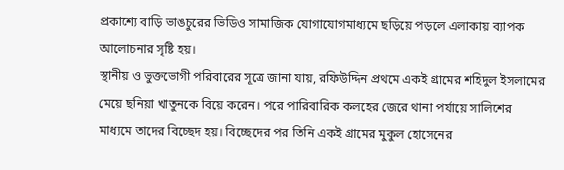প্রকাশ্যে বাড়ি ভাঙচুরের ভিডিও সামাজিক যোগাযোগমাধ্যমে ছড়িয়ে পড়লে এলাকায় ব্যাপক আলোচনার সৃষ্টি হয়।
স্থানীয় ও ভুক্তভোগী পরিবারের সূত্রে জানা যায়, রফিউদ্দিন প্রথমে একই গ্রামের শহিদুল ইসলামের মেয়ে ছনিয়া খাতুনকে বিয়ে করেন। পরে পারিবারিক কলহের জেরে থানা পর্যায়ে সালিশের মাধ্যমে তাদের বিচ্ছেদ হয়। বিচ্ছেদের পর তিনি একই গ্রামের মুকুল হোসেনের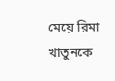মেয়ে রিমা খাতুনকে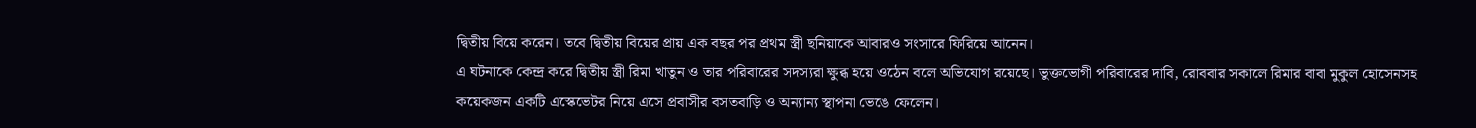দ্বিতীয় বিয়ে করেন। তবে দ্বিতীয় বিয়ের প্রায় এক বছর পর প্রথম স্ত্রী ছনিয়াকে আবারও সংসারে ফিরিয়ে আনেন।
এ ঘটনাকে কেন্দ্র করে দ্বিতীয় স্ত্রী রিমা খাতুন ও তার পরিবারের সদস্যরা ক্ষুব্ধ হয়ে ওঠেন বলে অভিযোগ রয়েছে। ভুক্তভোগী পরিবারের দাবি, রোববার সকালে রিমার বাবা মুকুল হোসেনসহ কয়েকজন একটি এস্কেভেটর নিয়ে এসে প্রবাসীর বসতবাড়ি ও অন্যান্য স্থাপনা ভেঙে ফেলেন।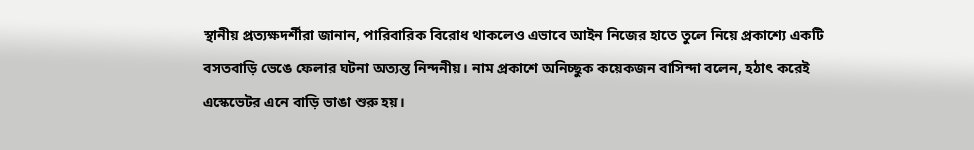স্থানীয় প্রত্যক্ষদর্শীরা জানান, পারিবারিক বিরোধ থাকলেও এভাবে আইন নিজের হাতে তুলে নিয়ে প্রকাশ্যে একটি বসতবাড়ি ভেঙে ফেলার ঘটনা অত্যন্ত নিন্দনীয়। নাম প্রকাশে অনিচ্ছুক কয়েকজন বাসিন্দা বলেন, হঠাৎ করেই এস্কেভেটর এনে বাড়ি ভাঙা শুরু হয়।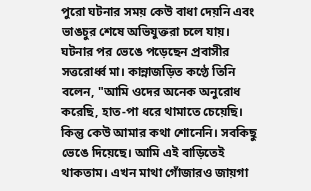পুরো ঘটনার সময় কেউ বাধা দেয়নি এবং ভাঙচুর শেষে অভিযুক্তরা চলে যায়।
ঘটনার পর ভেঙে পড়েছেন প্রবাসীর সত্তরোর্ধ্ব মা। কান্নাজড়িত কণ্ঠে তিনি বলেন, "আমি ওদের অনেক অনুরোধ করেছি, হাত-পা ধরে থামাতে চেয়েছি। কিন্তু কেউ আমার কথা শোনেনি। সবকিছু ভেঙে দিয়েছে। আমি এই বাড়িতেই থাকতাম। এখন মাথা গোঁজারও জায়গা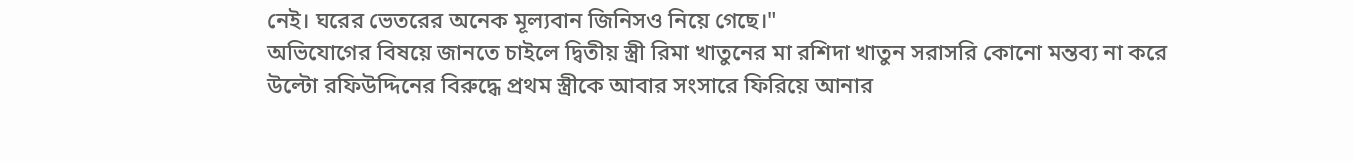নেই। ঘরের ভেতরের অনেক মূল্যবান জিনিসও নিয়ে গেছে।"
অভিযোগের বিষয়ে জানতে চাইলে দ্বিতীয় স্ত্রী রিমা খাতুনের মা রশিদা খাতুন সরাসরি কোনো মন্তব্য না করে উল্টো রফিউদ্দিনের বিরুদ্ধে প্রথম স্ত্রীকে আবার সংসারে ফিরিয়ে আনার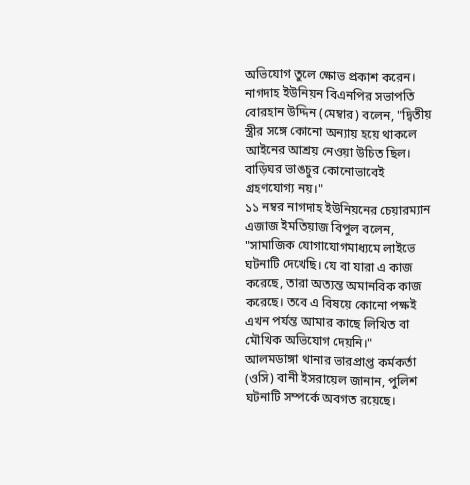অভিযোগ তুলে ক্ষোভ প্রকাশ করেন।
নাগদাহ ইউনিয়ন বিএনপির সভাপতি বোরহান উদ্দিন (মেম্বার) বলেন, "দ্বিতীয় স্ত্রীর সঙ্গে কোনো অন্যায় হয়ে থাকলে আইনের আশ্রয় নেওয়া উচিত ছিল। বাড়িঘর ভাঙচুর কোনোভাবেই গ্রহণযোগ্য নয়।"
১১ নম্বর নাগদাহ ইউনিয়নের চেয়ারম্যান এজাজ ইমতিয়াজ বিপুল বলেন, "সামাজিক যোগাযোগমাধ্যমে লাইভে ঘটনাটি দেখেছি। যে বা যারা এ কাজ করেছে, তারা অত্যন্ত অমানবিক কাজ করেছে। তবে এ বিষয়ে কোনো পক্ষই এখন পর্যন্ত আমার কাছে লিখিত বা মৌখিক অভিযোগ দেয়নি।"
আলমডাঙ্গা থানার ভারপ্রাপ্ত কর্মকর্তা (ওসি) বানী ইসরায়েল জানান, পুলিশ ঘটনাটি সম্পর্কে অবগত রয়েছে।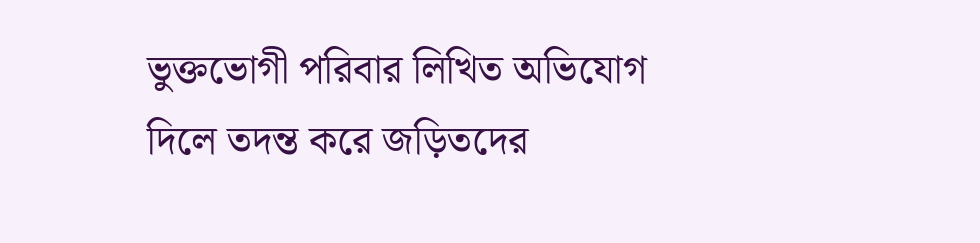ভুক্তভোগী পরিবার লিখিত অভিযোগ দিলে তদন্ত করে জড়িতদের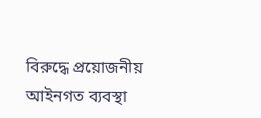বিরুদ্ধে প্রয়োজনীয় আইনগত ব্যবস্থা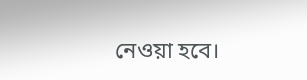নেওয়া হবে।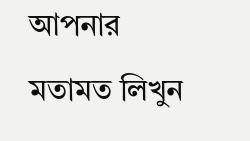আপনার মতামত লিখুন